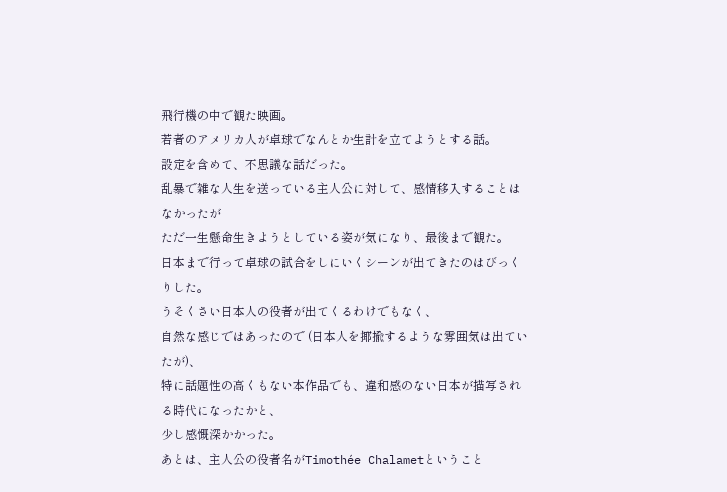飛行機の中で観た映画。
若者のアメリカ人が卓球でなんとか生計を立てようとする話。
設定を含めて、不思議な話だった。
乱暴で雑な人生を送っている主人公に対して、感情移入することはなかったが
ただ一生懸命生きようとしている姿が気になり、最後まで観た。
日本まで行って卓球の試合をしにいくシーンが出てきたのはびっくりした。
うそくさい日本人の役者が出てくるわけでもなく、
自然な感じではあったので (日本人を揶揄するような雰囲気は出ていたが)、
特に話題性の高くもない本作品でも、違和感のない日本が描写される時代になったかと、
少し感慨深かかった。
あとは、主人公の役者名がTimothée Chalametということ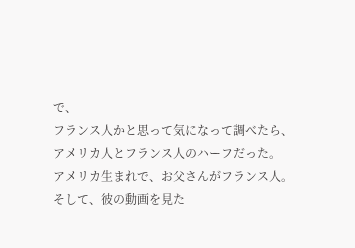で、
フランス人かと思って気になって調べたら、アメリカ人とフランス人のハーフだった。
アメリカ生まれで、お父さんがフランス人。
そして、彼の動画を見た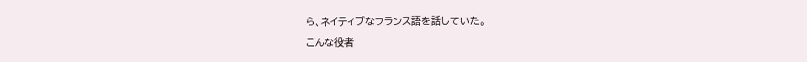ら、ネイティブなフランス語を話していた。
こんな役者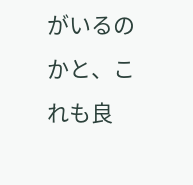がいるのかと、これも良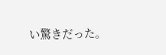い驚きだった。